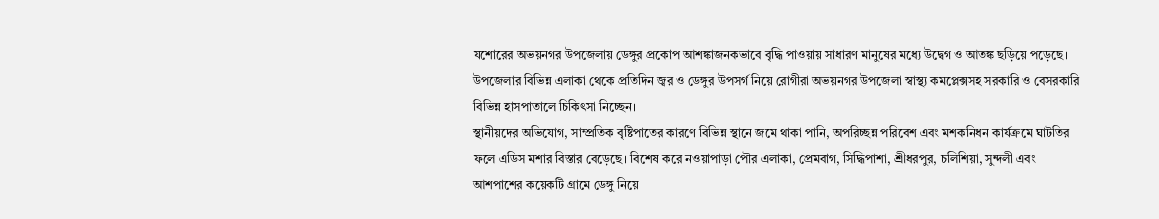যশোরের অভয়নগর উপজেলায় ডেঙ্গুর প্রকোপ আশঙ্কাজনকভাবে বৃদ্ধি পাওয়ায় সাধারণ মানুষের মধ্যে উদ্বেগ ও আতঙ্ক ছড়িয়ে পড়েছে। উপজেলার বিভিন্ন এলাকা থেকে প্রতিদিন জ্বর ও ডেঙ্গুর উপসর্গ নিয়ে রোগীরা অভয়নগর উপজেলা স্বাস্থ্য কমপ্লেক্সসহ সরকারি ও বেসরকারি বিভিন্ন হাসপাতালে চিকিৎসা নিচ্ছেন।
স্থানীয়দের অভিযোগ, সাম্প্রতিক বৃষ্টিপাতের কারণে বিভিন্ন স্থানে জমে থাকা পানি, অপরিচ্ছন্ন পরিবেশ এবং মশকনিধন কার্যক্রমে ঘাটতির ফলে এডিস মশার বিস্তার বেড়েছে। বিশেষ করে নওয়াপাড়া পৌর এলাকা, প্রেমবাগ, সিদ্ধিপাশা, শ্রীধরপুর, চলিশিয়া, সুন্দলী এবং আশপাশের কয়েকটি গ্রামে ডেঙ্গু নিয়ে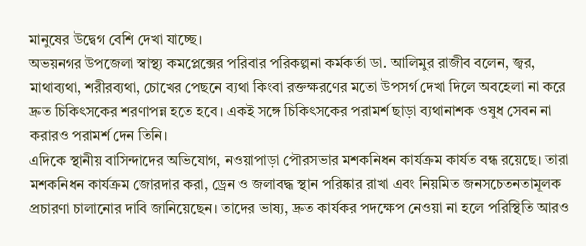মানুষের উদ্বেগ বেশি দেখা যাচ্ছে।
অভয়নগর উপজেলা স্বাস্থ্য কমপ্লেক্সের পরিবার পরিকল্পনা কর্মকর্তা ডা. আলিমুর রাজীব বলেন, জ্বর, মাথাব্যথা, শরীরব্যথা, চোখের পেছনে ব্যথা কিংবা রক্তক্ষরণের মতো উপসর্গ দেখা দিলে অবহেলা না করে দ্রুত চিকিৎসকের শরণাপন্ন হতে হবে। একই সঙ্গে চিকিৎসকের পরামর্শ ছাড়া ব্যথানাশক ওষুধ সেবন না করারও পরামর্শ দেন তিনি।
এদিকে স্থানীয় বাসিন্দাদের অভিযোগ, নওয়াপাড়া পৌরসভার মশকনিধন কার্যক্রম কার্যত বন্ধ রয়েছে। তারা মশকনিধন কার্যক্রম জোরদার করা, ড্রেন ও জলাবদ্ধ স্থান পরিষ্কার রাখা এবং নিয়মিত জনসচেতনতামূলক প্রচারণা চালানোর দাবি জানিয়েছেন। তাদের ভাষ্য, দ্রুত কার্যকর পদক্ষেপ নেওয়া না হলে পরিস্থিতি আরও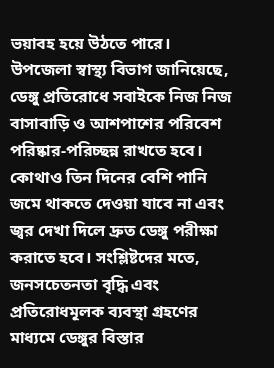ভয়াবহ হয়ে উঠতে পারে।
উপজেলা স্বাস্থ্য বিভাগ জানিয়েছে, ডেঙ্গু প্রতিরোধে সবাইকে নিজ নিজ বাসাবাড়ি ও আশপাশের পরিবেশ পরিষ্কার-পরিচ্ছন্ন রাখতে হবে। কোথাও তিন দিনের বেশি পানি জমে থাকতে দেওয়া যাবে না এবং জ্বর দেখা দিলে দ্রুত ডেঙ্গু পরীক্ষা করাতে হবে। সংশ্লিষ্টদের মতে, জনসচেতনতা বৃদ্ধি এবং প্রতিরোধমূলক ব্যবস্থা গ্রহণের মাধ্যমে ডেঙ্গুর বিস্তার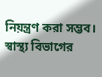নিয়ন্ত্রণ করা সম্ভব।
স্বাস্থ্য বিভাগের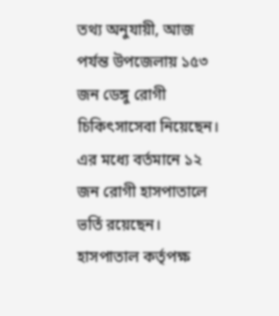তথ্য অনুযায়ী, আজ পর্যন্ত উপজেলায় ১৫৩ জন ডেঙ্গু রোগী চিকিৎসাসেবা নিয়েছেন। এর মধ্যে বর্তমানে ১২ জন রোগী হাসপাতালে ভর্তি রয়েছেন। হাসপাতাল কর্তৃপক্ষ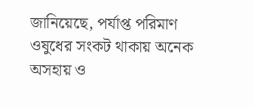জানিয়েছে, পর্যাপ্ত পরিমাণ ওষুধের সংকট থাকায় অনেক অসহায় ও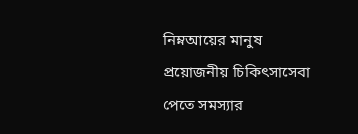নিম্নআয়ের মানুষ প্রয়োজনীয় চিকিৎসাসেবা পেতে সমস্যার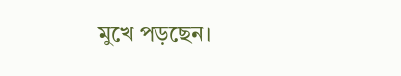মুখে পড়ছেন।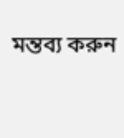মন্তব্য করুন